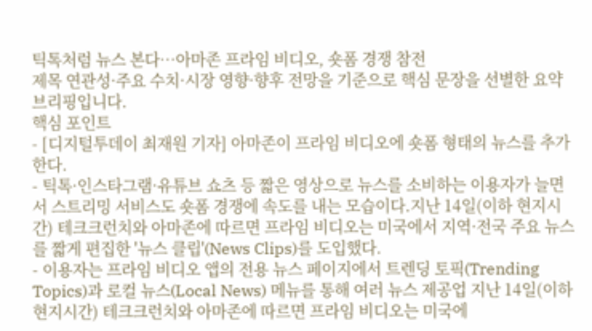틱톡처럼 뉴스 본다…아마존 프라임 비디오, 숏폼 경쟁 참전
제목 연관성·주요 수치·시장 영향·향후 전망을 기준으로 핵심 문장을 선별한 요약 브리핑입니다.
핵심 포인트
- [디지털투데이 최재원 기자] 아마존이 프라임 비디오에 숏폼 형태의 뉴스를 추가한다.
- 틱톡·인스타그램·유튜브 쇼츠 등 짧은 영상으로 뉴스를 소비하는 이용자가 늘면서 스트리밍 서비스도 숏폼 경쟁에 속도를 내는 모습이다.지난 14일(이하 현지시간) 테크크런치와 아마존에 따르면 프라임 비디오는 미국에서 지역·전국 주요 뉴스를 짧게 편집한 '뉴스 클립'(News Clips)를 도입했다.
- 이용자는 프라임 비디오 앱의 전용 뉴스 페이지에서 트렌딩 토픽(Trending Topics)과 로컬 뉴스(Local News) 메뉴를 통해 여러 뉴스 제공업 지난 14일(이하 현지시간) 테크크런치와 아마존에 따르면 프라임 비디오는 미국에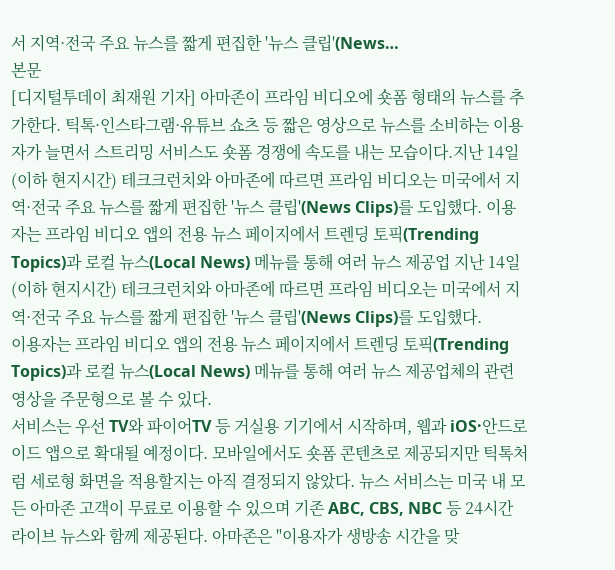서 지역·전국 주요 뉴스를 짧게 편집한 '뉴스 클립'(News…
본문
[디지털투데이 최재원 기자] 아마존이 프라임 비디오에 숏폼 형태의 뉴스를 추가한다. 틱톡·인스타그램·유튜브 쇼츠 등 짧은 영상으로 뉴스를 소비하는 이용자가 늘면서 스트리밍 서비스도 숏폼 경쟁에 속도를 내는 모습이다.지난 14일(이하 현지시간) 테크크런치와 아마존에 따르면 프라임 비디오는 미국에서 지역·전국 주요 뉴스를 짧게 편집한 '뉴스 클립'(News Clips)를 도입했다. 이용자는 프라임 비디오 앱의 전용 뉴스 페이지에서 트렌딩 토픽(Trending Topics)과 로컬 뉴스(Local News) 메뉴를 통해 여러 뉴스 제공업 지난 14일(이하 현지시간) 테크크런치와 아마존에 따르면 프라임 비디오는 미국에서 지역·전국 주요 뉴스를 짧게 편집한 '뉴스 클립'(News Clips)를 도입했다.
이용자는 프라임 비디오 앱의 전용 뉴스 페이지에서 트렌딩 토픽(Trending Topics)과 로컬 뉴스(Local News) 메뉴를 통해 여러 뉴스 제공업체의 관련 영상을 주문형으로 볼 수 있다.
서비스는 우선 TV와 파이어TV 등 거실용 기기에서 시작하며, 웹과 iOS·안드로이드 앱으로 확대될 예정이다. 모바일에서도 숏폼 콘텐츠로 제공되지만 틱톡처럼 세로형 화면을 적용할지는 아직 결정되지 않았다. 뉴스 서비스는 미국 내 모든 아마존 고객이 무료로 이용할 수 있으며 기존 ABC, CBS, NBC 등 24시간 라이브 뉴스와 함께 제공된다. 아마존은 "이용자가 생방송 시간을 맞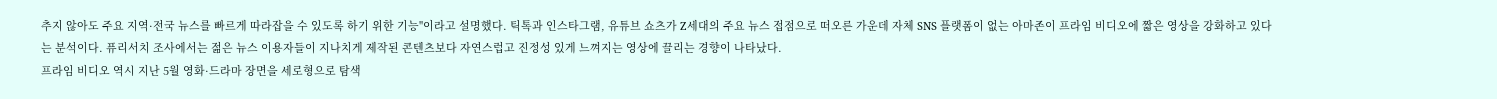추지 않아도 주요 지역·전국 뉴스를 빠르게 따라잡을 수 있도록 하기 위한 기능"이라고 설명했다. 틱톡과 인스타그램, 유튜브 쇼츠가 Z세대의 주요 뉴스 접점으로 떠오른 가운데 자체 SNS 플랫폼이 없는 아마존이 프라임 비디오에 짧은 영상을 강화하고 있다는 분석이다. 퓨리서치 조사에서는 젊은 뉴스 이용자들이 지나치게 제작된 콘텐츠보다 자연스럽고 진정성 있게 느껴지는 영상에 끌리는 경향이 나타났다.
프라임 비디오 역시 지난 5월 영화·드라마 장면을 세로형으로 탐색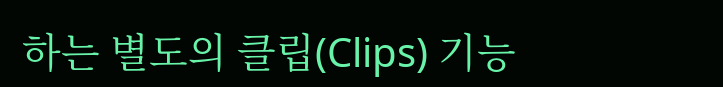하는 별도의 클립(Clips) 기능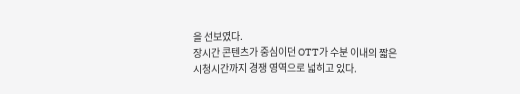을 선보였다.
장시간 콘텐츠가 중심이던 OTT가 수분 이내의 짧은 시청시간까지 경쟁 영역으로 넓히고 있다.